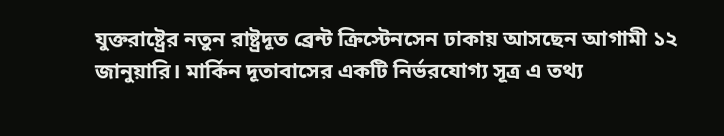যুক্তরাষ্ট্রের নতুন রাষ্ট্রদূত ব্রেন্ট ক্রিস্টেনসেন ঢাকায় আসছেন আগামী ১২ জানুয়ারি। মার্কিন দূতাবাসের একটি নির্ভরযোগ্য সূত্র এ তথ্য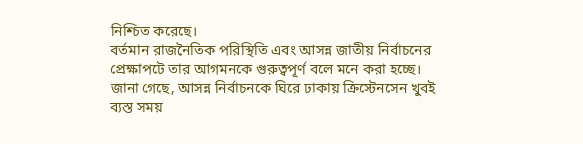নিশ্চিত করেছে।
বর্তমান রাজনৈতিক পরিস্থিতি এবং আসন্ন জাতীয় নির্বাচনের প্রেক্ষাপটে তার আগমনকে গুরুত্বপূর্ণ বলে মনে করা হচ্ছে।
জানা গেছে, আসন্ন নির্বাচনকে ঘিরে ঢাকায় ক্রিস্টেনসেন খুবই ব্যস্ত সময়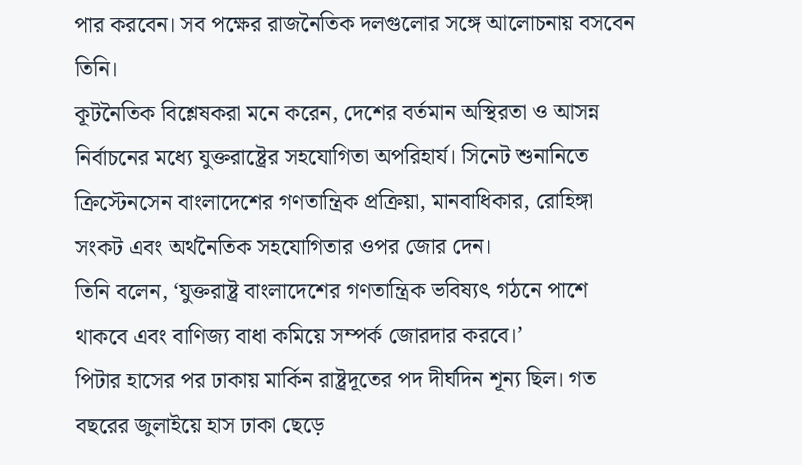পার করবেন। সব পক্ষের রাজনৈতিক দলগুলোর সঙ্গে আলোচনায় বসবেন তিনি।
কূটনৈতিক বিশ্লেষকরা মনে করেন, দেশের বর্তমান অস্থিরতা ও আসন্ন নির্বাচনের মধ্যে যুক্তরাষ্ট্রের সহযোগিতা অপরিহার্য। সিনেট শুনানিতে ক্রিস্টেনসেন বাংলাদেশের গণতান্ত্রিক প্রক্রিয়া, মানবাধিকার, রোহিঙ্গা সংকট এবং অর্থনৈতিক সহযোগিতার ওপর জোর দেন।
তিনি বলেন, ‘যুক্তরাষ্ট্র বাংলাদেশের গণতান্ত্রিক ভবিষ্যৎ গঠনে পাশে থাকবে এবং বাণিজ্য বাধা কমিয়ে সম্পর্ক জোরদার করবে।’
পিটার হাসের পর ঢাকায় মার্কিন রাষ্ট্রদূতের পদ দীর্ঘদিন শূন্য ছিল। গত বছরের জুলাইয়ে হাস ঢাকা ছেড়ে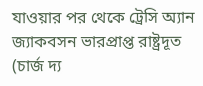যাওয়ার পর থেকে ট্রেসি অ্যান জ্যাকবসন ভারপ্রাপ্ত রাষ্ট্রদূত (চার্জ দ্য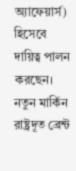অ্যাফেয়ার্স) হিসেবে দায়িত্ব পালন করছেন।
নতুন মার্কিন রাষ্ট্রদূত ব্রেন্ট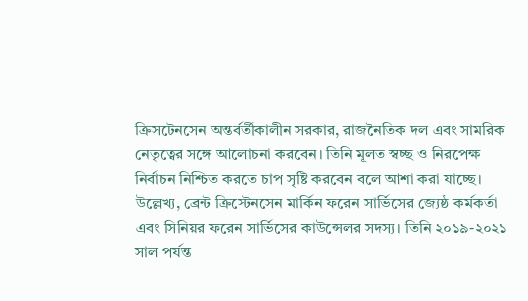ক্রিসটেনসেন অন্তর্বর্তীকালীন সরকার, রাজনৈতিক দল এবং সামরিক নেতৃত্বের সঙ্গে আলোচনা করবেন। তিনি মূলত স্বচ্ছ ও নিরপেক্ষ নির্বাচন নিশ্চিত করতে চাপ সৃষ্টি করবেন বলে আশা করা যাচ্ছে।
উল্লেখ্য, ব্রেন্ট ক্রিস্টেনসেন মার্কিন ফরেন সার্ভিসের জ্যেষ্ঠ কর্মকর্তা এবং সিনিয়র ফরেন সার্ভিসের কাউন্সেলর সদস্য। তিনি ২০১৯-২০২১ সাল পর্যন্ত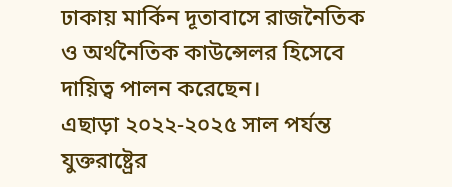ঢাকায় মার্কিন দূতাবাসে রাজনৈতিক ও অর্থনৈতিক কাউন্সেলর হিসেবে দায়িত্ব পালন করেছেন।
এছাড়া ২০২২-২০২৫ সাল পর্যন্ত যুক্তরাষ্ট্রের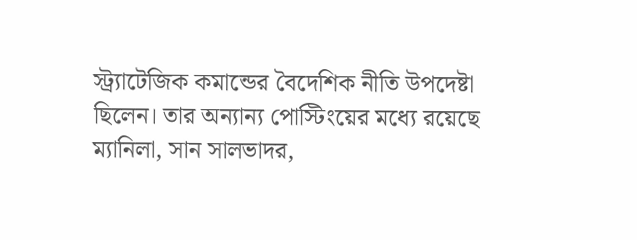স্ট্র্যাটেজিক কমান্ডের বৈদেশিক নীতি উপদেষ্টা ছিলেন। তার অন্যান্য পোস্টিংয়ের মধ্যে রয়েছে ম্যানিলা, সান সালভাদর,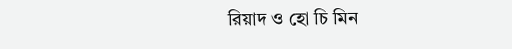রিয়াদ ও হো চি মিন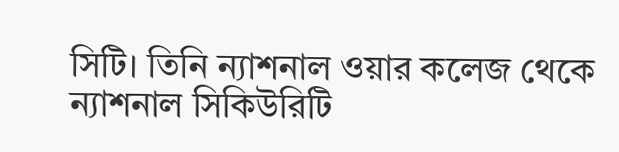সিটি। তিনি ন্যাশনাল ওয়ার কলেজ থেকে ন্যাশনাল সিকিউরিটি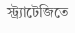স্ট্র্যাটেজিতে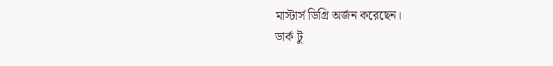মাস্টার্স ডিগ্রি অর্জন করেছেন।
ডার্ক টু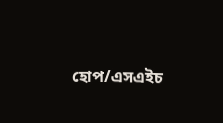হোপ/এসএইচ